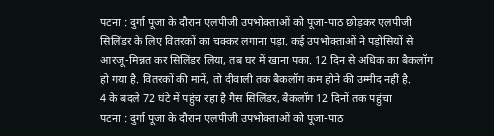पटना : दुर्गा पूजा के दौरान एलपीजी उपभोक्ताओं को पूजा-पाठ छोड़कर एलपीजी सिलिंडर के लिए वितरकों का चक्कर लगाना पड़ा. कई उपभोक्ताओं ने पड़ोसियों से आरजू-मिन्नत कर सिलिंडर लिया, तब घर में खाना पका. 12 दिन से अधिक का बैकलॉग हो गया है. वितरकों की मानें, तो दीवाली तक बैकलॉग कम होने की उम्मीद नहीं है.
4 के बदले 72 घंटे में पहुंच रहा है गैस सिलिंडर, बैकलॉग 12 दिनों तक पहुंचा
पटना : दुर्गा पूजा के दौरान एलपीजी उपभोक्ताओं को पूजा-पाठ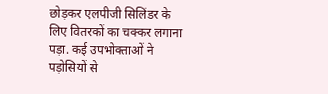छोड़कर एलपीजी सिलिंडर के लिए वितरकों का चक्कर लगाना पड़ा. कई उपभोक्ताओं ने पड़ोसियों से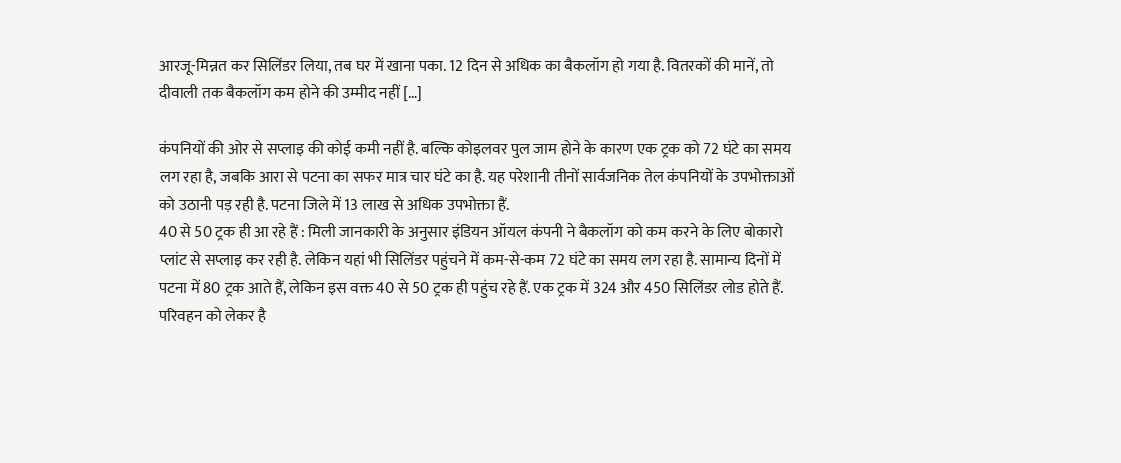आरजू-मिन्नत कर सिलिंडर लिया, तब घर में खाना पका. 12 दिन से अधिक का बैकलॉग हो गया है. वितरकों की मानें, तो दीवाली तक बैकलॉग कम होने की उम्मीद नहीं […]

कंपनियों की ओर से सप्लाइ की कोई कमी नहीं है. बल्कि कोइलवर पुल जाम होने के कारण एक ट्रक को 72 घंटे का समय लग रहा है, जबकि आरा से पटना का सफर मात्र चार घंटे का है. यह परेशानी तीनों सार्वजनिक तेल कंपनियों के उपभोक्ताओं को उठानी पड़ रही है. पटना जिले में 13 लाख से अधिक उपभोक्ता हैं.
40 से 50 ट्रक ही आ रहे हैं : मिली जानकारी के अनुसार इंडियन ऑयल कंपनी ने बैकलॉग को कम करने के लिए बोकारो प्लांट से सप्लाइ कर रही है. लेकिन यहां भी सिलिंडर पहुंचने में कम-से-कम 72 घंटे का समय लग रहा है. सामान्य दिनों में पटना में 80 ट्रक आते हैं, लेकिन इस वक्त 40 से 50 ट्रक ही पहुंच रहे हैं. एक ट्रक में 324 और 450 सिलिंडर लोड होते हैं.
परिवहन को लेकर है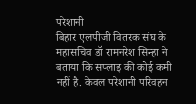परेशानी
बिहार एलपीजी वितरक संघ के महासचिव डॉ रामनरेश सिन्हा ने बताया कि सप्लाइ की कोई कमी नहीं है. केवल परेशानी परिवहन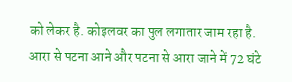को लेकर है. कोइलवर का पुल लगातार जाम रहा है. आरा से पटना आने और पटना से आरा जाने में 72 घंटे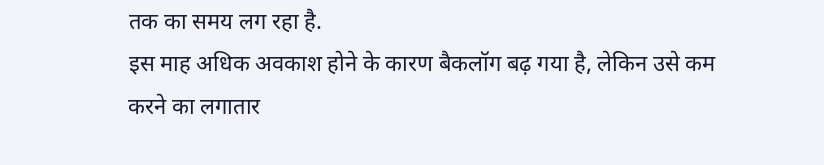तक का समय लग रहा है.
इस माह अधिक अवकाश होने के कारण बैकलॉग बढ़ गया है, लेकिन उसे कम करने का लगातार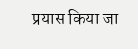प्रयास किया जा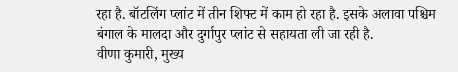रहा है. बॉटलिंग प्लांट में तीन शिफ्ट में काम हो रहा है. इसके अलावा पश्चिम बंगाल के मालदा और दुर्गापुर प्लांट से सहायता ली जा रही है.
वीणा कुमारी, मुख्य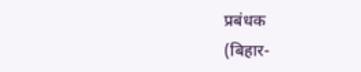प्रबंधक
(बिहार-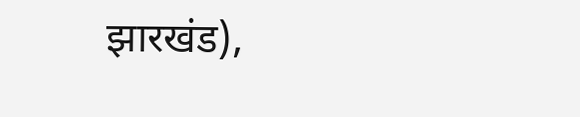झारखंड),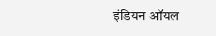इंडियन ऑयल